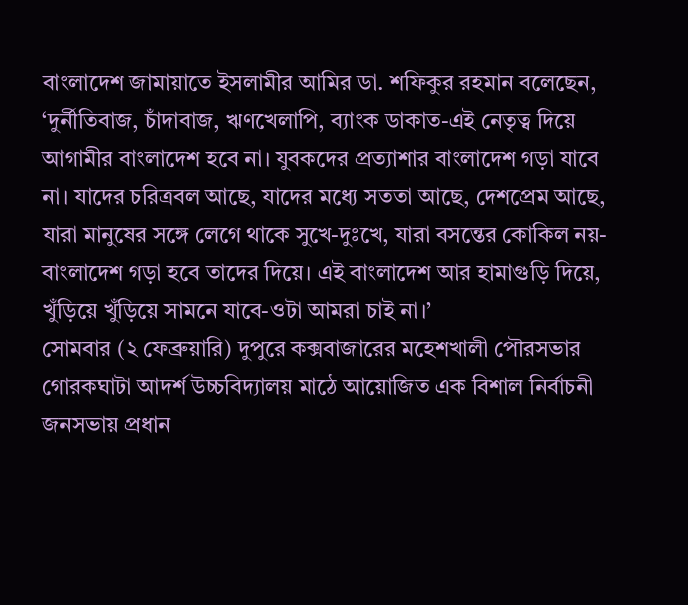বাংলাদেশ জামায়াতে ইসলামীর আমির ডা. শফিকুর রহমান বলেছেন, ‘দুর্নীতিবাজ, চাঁদাবাজ, ঋণখেলাপি, ব্যাংক ডাকাত-এই নেতৃত্ব দিয়ে আগামীর বাংলাদেশ হবে না। যুবকদের প্রত্যাশার বাংলাদেশ গড়া যাবে না। যাদের চরিত্রবল আছে, যাদের মধ্যে সততা আছে, দেশপ্রেম আছে, যারা মানুষের সঙ্গে লেগে থাকে সুখে-দুঃখে, যারা বসন্তের কোকিল নয়-বাংলাদেশ গড়া হবে তাদের দিয়ে। এই বাংলাদেশ আর হামাগুড়ি দিয়ে, খুঁড়িয়ে খুঁড়িয়ে সামনে যাবে-ওটা আমরা চাই না।’
সোমবার (২ ফেব্রুয়ারি) দুপুরে কক্সবাজারের মহেশখালী পৌরসভার গোরকঘাটা আদর্শ উচ্চবিদ্যালয় মাঠে আয়োজিত এক বিশাল নির্বাচনী জনসভায় প্রধান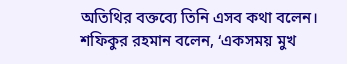অতিথির বক্তব্যে তিনি এসব কথা বলেন।
শফিকুর রহমান বলেন, ‘একসময় মুখ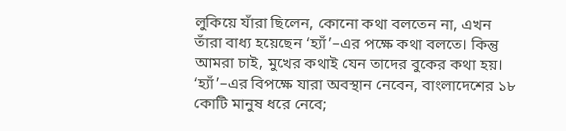লুকিয়ে যাঁরা ছিলেন, কোনো কথা বলতেন না, এখন তাঁরা বাধ্য হয়েছেন ‘হ্যাঁ’–এর পক্ষে কথা বলতে। কিন্তু আমরা চাই, মুখের কথাই যেন তাদের বুকের কথা হয়। ‘হ্যাঁ’–এর বিপক্ষে যারা অবস্থান নেবেন, বাংলাদেশের ১৮ কোটি মানুষ ধরে নেবে;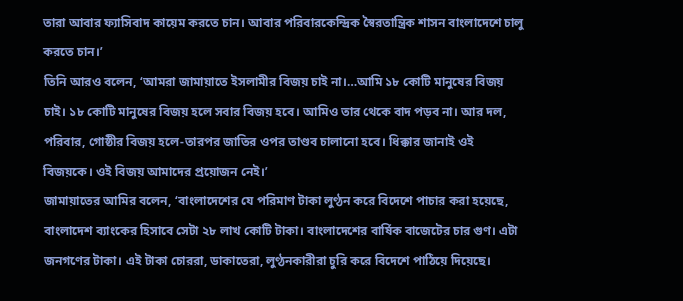তারা আবার ফ্যাসিবাদ কায়েম করতে চান। আবার পরিবারকেন্দ্রিক স্বৈরতান্ত্রিক শাসন বাংলাদেশে চালু করতে চান।’
তিনি আরও বলেন, ‘আমরা জামায়াতে ইসলামীর বিজয় চাই না।…আমি ১৮ কোটি মানুষের বিজয় চাই। ১৮ কোটি মানুষের বিজয় হলে সবার বিজয় হবে। আমিও তার থেকে বাদ পড়ব না। আর দল, পরিবার, গোষ্ঠীর বিজয় হলে-তারপর জাতির ওপর তাণ্ডব চালানো হবে। ধিক্কার জানাই ওই বিজয়কে। ওই বিজয় আমাদের প্রয়োজন নেই।’
জামায়াতের আমির বলেন, ‘বাংলাদেশের যে পরিমাণ টাকা লুণ্ঠন করে বিদেশে পাচার করা হয়েছে, বাংলাদেশ ব্যাংকের হিসাবে সেটা ২৮ লাখ কোটি টাকা। বাংলাদেশের বার্ষিক বাজেটের চার গুণ। এটা জনগণের টাকা। এই টাকা চোররা, ডাকাতেরা, লুণ্ঠনকারীরা চুরি করে বিদেশে পাঠিয়ে দিয়েছে।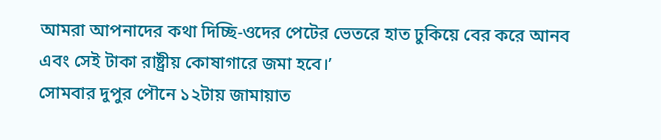আমরা আপনাদের কথা দিচ্ছি-ওদের পেটের ভেতরে হাত ঢুকিয়ে বের করে আনব এবং সেই টাকা রাষ্ট্রীয় কোষাগারে জমা হবে।’
সোমবার দুপুর পৌনে ১২টায় জামায়াত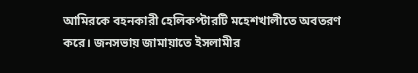আমিরকে বহনকারী হেলিকপ্টারটি মহেশখালীতে অবতরণ করে। জনসভায় জামায়াতে ইসলামীর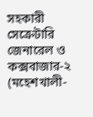সহকারী সেক্রেটারি জেনারেল ও কক্সবাজার-২ (মহেশখালী-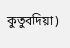কুতুবদিয়া)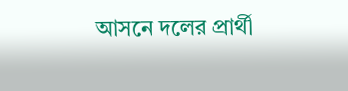আসনে দলের প্রার্থী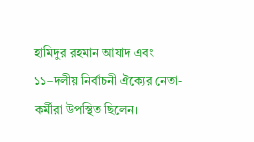হামিদুর রহমান আযাদ এবং ১১–দলীয় নির্বাচনী ঐক্যের নেতা-কর্মীরা উপস্থিত ছিলেন।